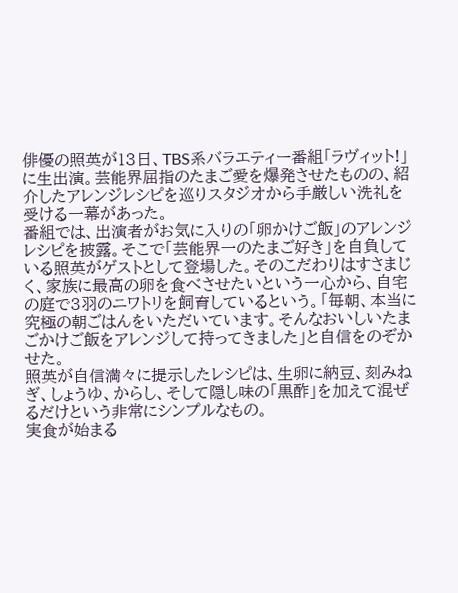俳優の照英が13日、TBS系バラエティー番組「ラヴィット!」に生出演。芸能界屈指のたまご愛を爆発させたものの、紹介したアレンジレシピを巡りスタジオから手厳しい洗礼を受ける一幕があった。
番組では、出演者がお気に入りの「卵かけご飯」のアレンジレシピを披露。そこで「芸能界一のたまご好き」を自負している照英がゲストとして登場した。そのこだわりはすさまじく、家族に最高の卵を食べさせたいという一心から、自宅の庭で3羽のニワトリを飼育しているという。「毎朝、本当に究極の朝ごはんをいただいています。そんなおいしいたまごかけご飯をアレンジして持ってきました」と自信をのぞかせた。
照英が自信満々に提示したレシピは、生卵に納豆、刻みねぎ、しょうゆ、からし、そして隠し味の「黒酢」を加えて混ぜるだけという非常にシンプルなもの。
実食が始まる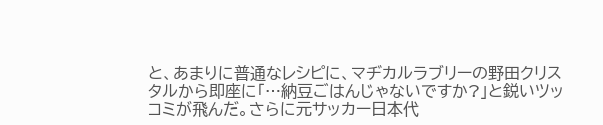と、あまりに普通なレシピに、マヂカルラブリーの野田クリスタルから即座に「…納豆ごはんじゃないですか?」と鋭いツッコミが飛んだ。さらに元サッカー日本代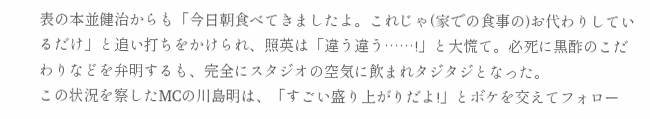表の本並健治からも「今日朝食べてきましたよ。これじゃ(家での食事の)お代わりしているだけ」と追い打ちをかけられ、照英は「違う違う……!」と大慌て。必死に黒酢のこだわりなどを弁明するも、完全にスタジオの空気に飲まれタジタジとなった。
この状況を察したMCの川島明は、「すごい盛り上がりだよ!」とボケを交えてフォロー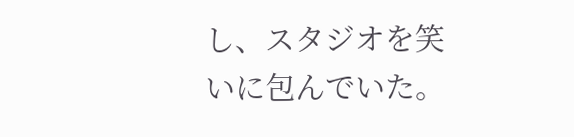し、スタジオを笑いに包んでいた。